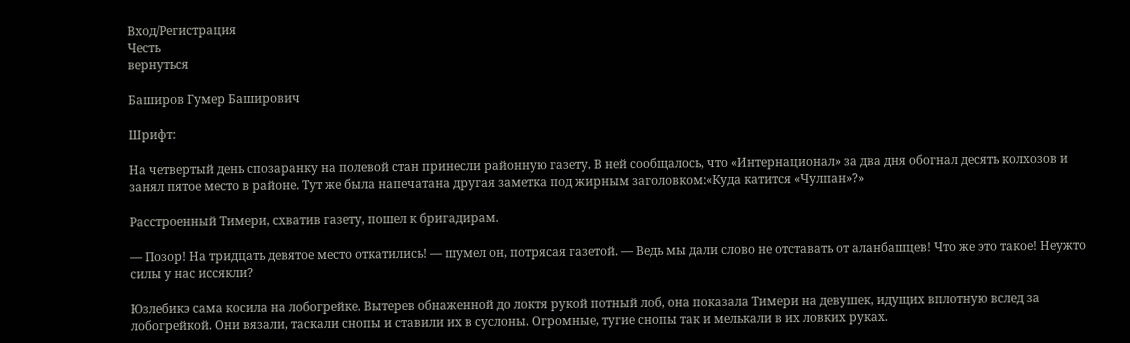Вход/Регистрация
Честь
вернуться

Баширов Гумер Баширович

Шрифт:

На четвертый день спозаранку на полевой стан принесли районную газету. В ней сообщалось, что «Интернационал» за два дня обогнал десять колхозов и занял пятое место в районе. Тут же была напечатана другая заметка под жирным заголовком:«Куда катится «Чулпан»?»

Расстроенный Тимери, схватив газету, пошел к бригадирам.

— Позор! На тридцать девятое место откатились! — шумел он, потрясая газетой. — Ведь мы дали слово не отставать от аланбашцев! Что же это такое! Неужто силы у нас иссякли?

Юзлебикэ сама косила на лобогрейке. Вытерев обнаженной до локтя рукой потный лоб, она показала Тимери на девушек, идущих вплотную вслед за лобогрейкой. Они вязали, таскали снопы и ставили их в суслоны. Огромные, тугие снопы так и мелькали в их ловких руках.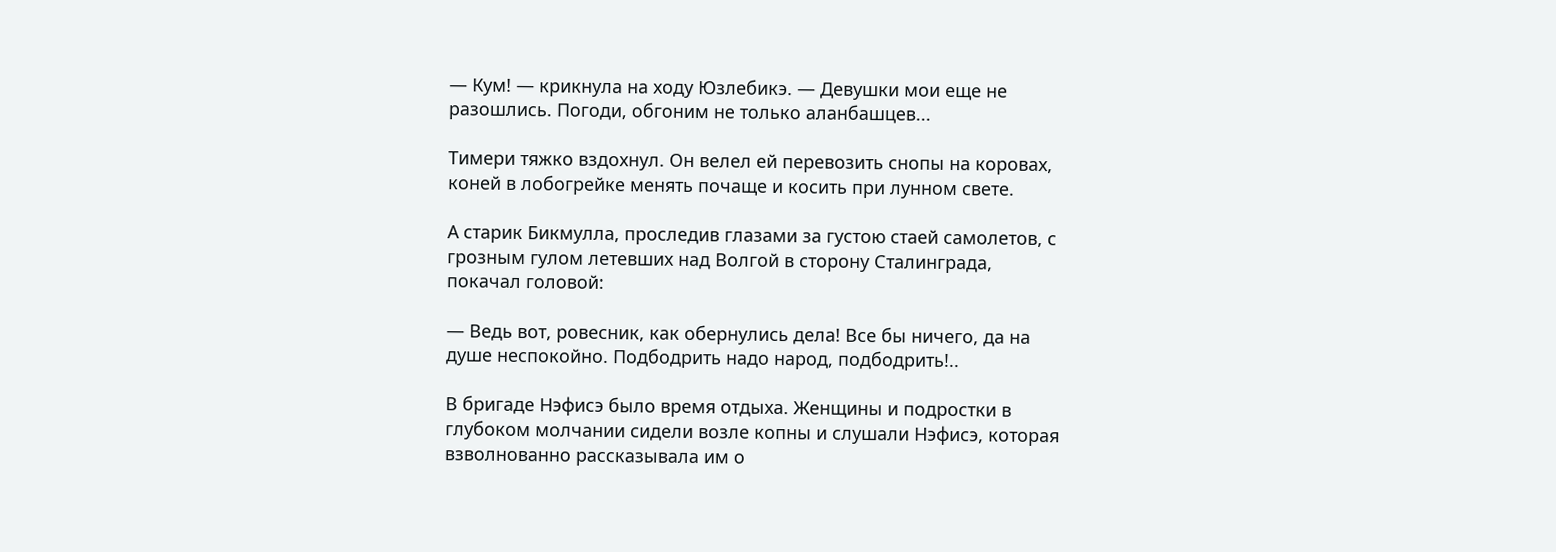— Кум! — крикнула на ходу Юзлебикэ. — Девушки мои еще не разошлись. Погоди, обгоним не только аланбашцев...

Тимери тяжко вздохнул. Он велел ей перевозить снопы на коровах, коней в лобогрейке менять почаще и косить при лунном свете.

А старик Бикмулла, проследив глазами за густою стаей самолетов, с грозным гулом летевших над Волгой в сторону Сталинграда, покачал головой:

— Ведь вот, ровесник, как обернулись дела! Все бы ничего, да на душе неспокойно. Подбодрить надо народ, подбодрить!..

В бригаде Нэфисэ было время отдыха. Женщины и подростки в глубоком молчании сидели возле копны и слушали Нэфисэ, которая взволнованно рассказывала им о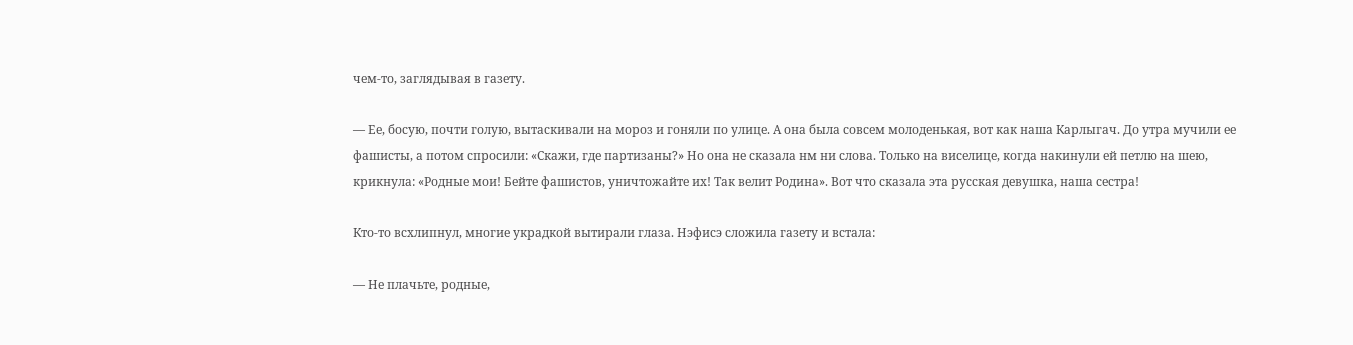чем-то, заглядывая в газету.

— Ее, босую, почти голую, вытаскивали на мороз и гоняли по улице. А она была совсем молоденькая, вот как наша Карлыгач. До утра мучили ее фашисты, а потом спросили: «Скажи, где партизаны?» Но она не сказала нм ни слова. Только на виселице, когда накинули ей петлю на шею, крикнула: «Родные мои! Бейте фашистов, уничтожайте их! Так велит Родина». Вот что сказала эта русская девушка, наша сестра!

Кто-то всхлипнул, многие украдкой вытирали глаза. Нэфисэ сложила газету и встала:

— Не плачьте, родные,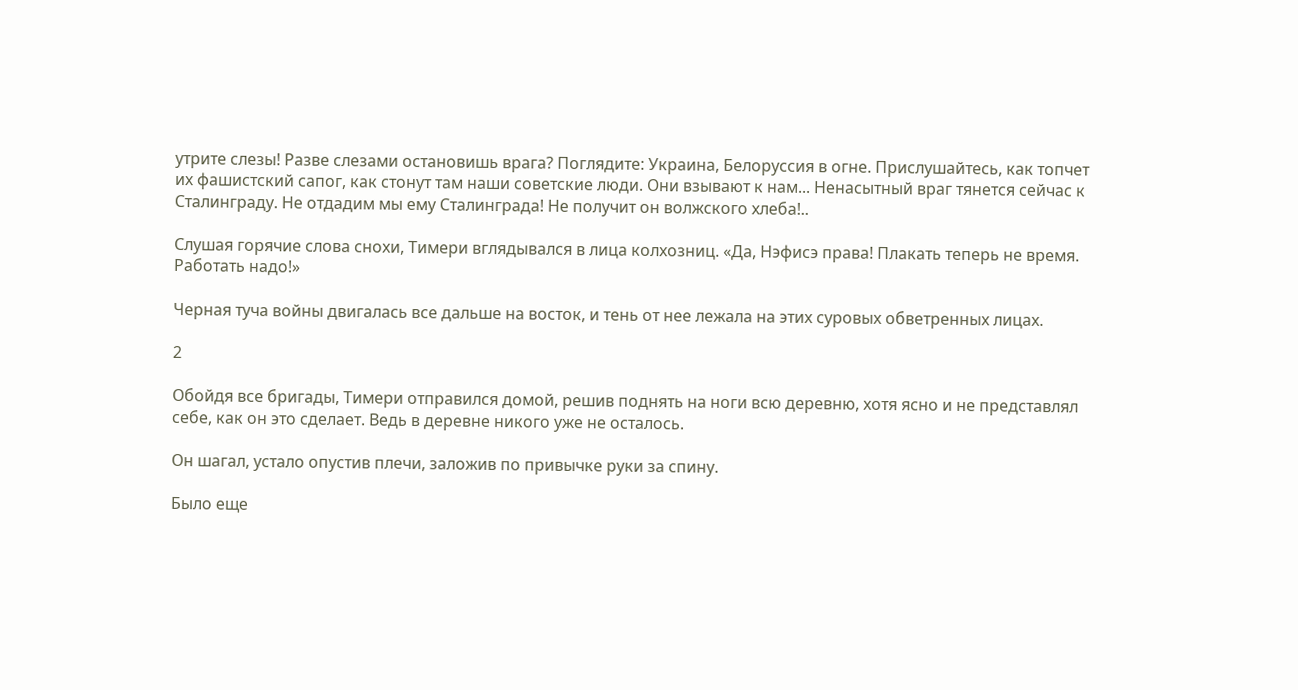утрите слезы! Разве слезами остановишь врага? Поглядите: Украина, Белоруссия в огне. Прислушайтесь, как топчет их фашистский сапог, как стонут там наши советские люди. Они взывают к нам... Ненасытный враг тянется сейчас к Сталинграду. Не отдадим мы ему Сталинграда! Не получит он волжского хлеба!..

Слушая горячие слова снохи, Тимери вглядывался в лица колхозниц. «Да, Нэфисэ права! Плакать теперь не время. Работать надо!»

Черная туча войны двигалась все дальше на восток, и тень от нее лежала на этих суровых обветренных лицах.

2

Обойдя все бригады, Тимери отправился домой, решив поднять на ноги всю деревню, хотя ясно и не представлял себе, как он это сделает. Ведь в деревне никого уже не осталось.

Он шагал, устало опустив плечи, заложив по привычке руки за спину.

Было еще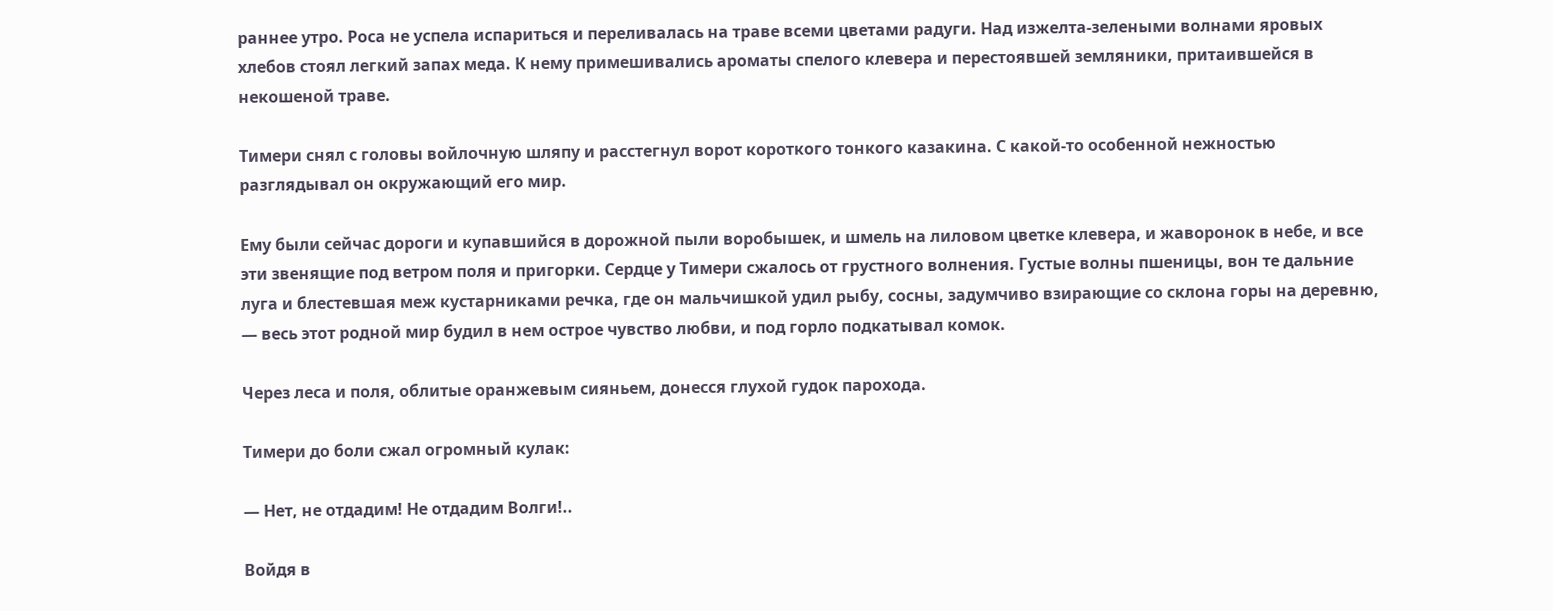раннее утро. Роса не успела испариться и переливалась на траве всеми цветами радуги. Над изжелта-зелеными волнами яровых хлебов стоял легкий запах меда. К нему примешивались ароматы спелого клевера и перестоявшей земляники, притаившейся в некошеной траве.

Тимери снял с головы войлочную шляпу и расстегнул ворот короткого тонкого казакина. С какой-то особенной нежностью разглядывал он окружающий его мир.

Ему были сейчас дороги и купавшийся в дорожной пыли воробышек, и шмель на лиловом цветке клевера, и жаворонок в небе, и все эти звенящие под ветром поля и пригорки. Сердце у Тимери сжалось от грустного волнения. Густые волны пшеницы, вон те дальние луга и блестевшая меж кустарниками речка, где он мальчишкой удил рыбу, сосны, задумчиво взирающие со склона горы на деревню, — весь этот родной мир будил в нем острое чувство любви, и под горло подкатывал комок.

Через леса и поля, облитые оранжевым сияньем, донесся глухой гудок парохода.

Тимери до боли сжал огромный кулак:

— Нет, не отдадим! Не отдадим Волги!..

Войдя в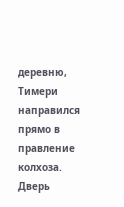деревню, Тимери направился прямо в правление колхоза. Дверь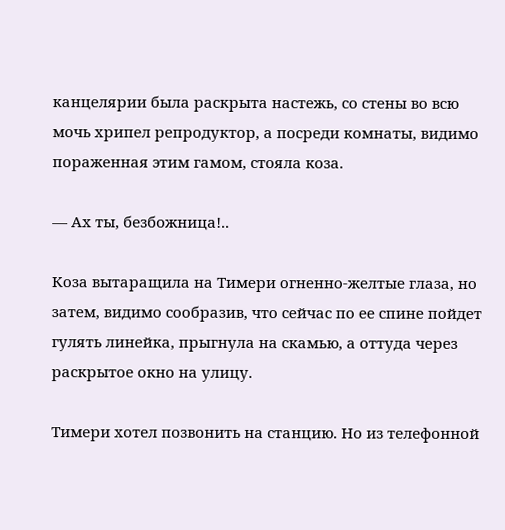канцелярии была раскрыта настежь, со стены во всю мочь хрипел репродуктор, а посреди комнаты, видимо пораженная этим гамом, стояла коза.

— Ах ты, безбожница!..

Коза вытаращила на Тимери огненно-желтые глаза, но затем, видимо сообразив, что сейчас по ее спине пойдет гулять линейка, прыгнула на скамью, а оттуда через раскрытое окно на улицу.

Тимери хотел позвонить на станцию. Но из телефонной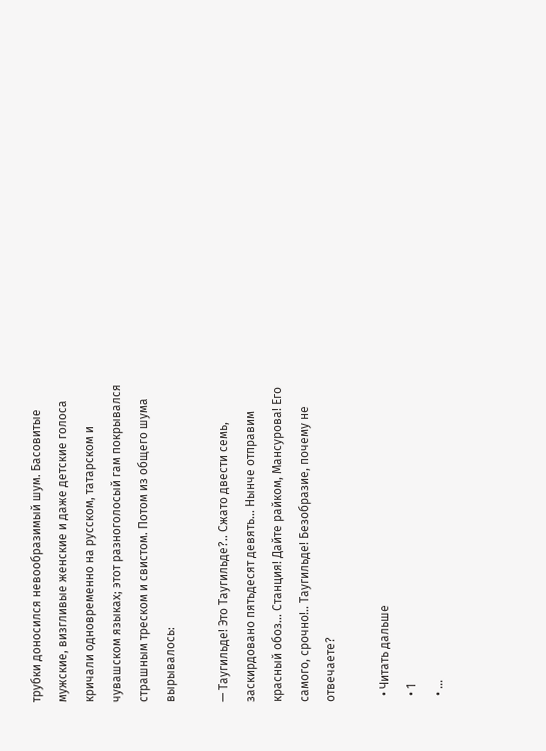трубки доносился невообразимый шум. Басовитые мужские, визгливые женские и даже детские голоса кричали одновременно на русском, татарском и чувашском языках; этот разноголосый гам покрывался страшным треском и свистом. Потом из общего шума вырывалось:

— Таугильде! Это Таугильде?.. Сжато двести семь, заскирдовано пятьдесят девять... Нынче отправим красный обоз... Станция! Дайте райком, Мансурова! Его самого, срочно!.. Таугильде! Безобразие, почему не отвечаете?

  • Читать дальше
  • 1
  • ...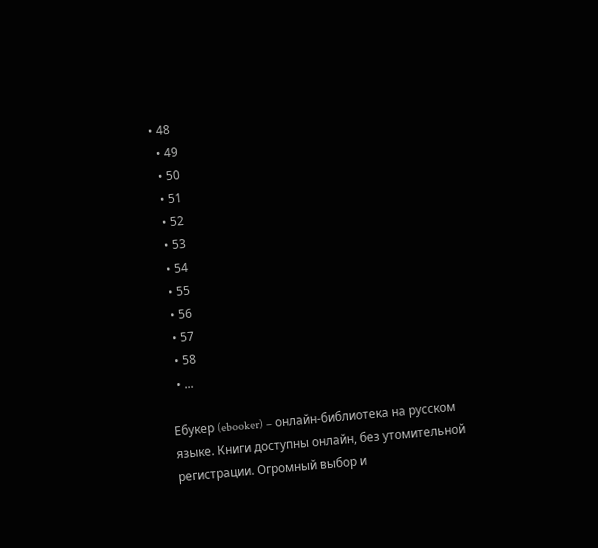• 48
  • 49
  • 50
  • 51
  • 52
  • 53
  • 54
  • 55
  • 56
  • 57
  • 58
  • ...

Ебукер (ebooker) – онлайн-библиотека на русском языке. Книги доступны онлайн, без утомительной регистрации. Огромный выбор и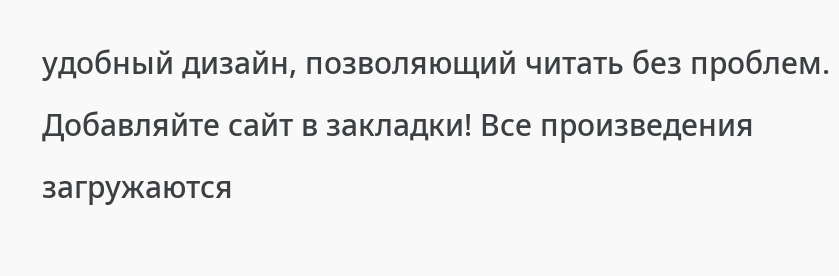удобный дизайн, позволяющий читать без проблем. Добавляйте сайт в закладки! Все произведения загружаются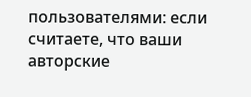пользователями: если считаете, что ваши авторские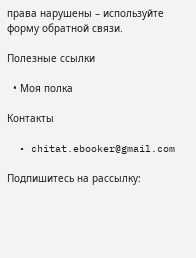права нарушены – используйте форму обратной связи.

Полезные ссылки

  • Моя полка

Контакты

  • chitat.ebooker@gmail.com

Подпишитесь на рассылку: